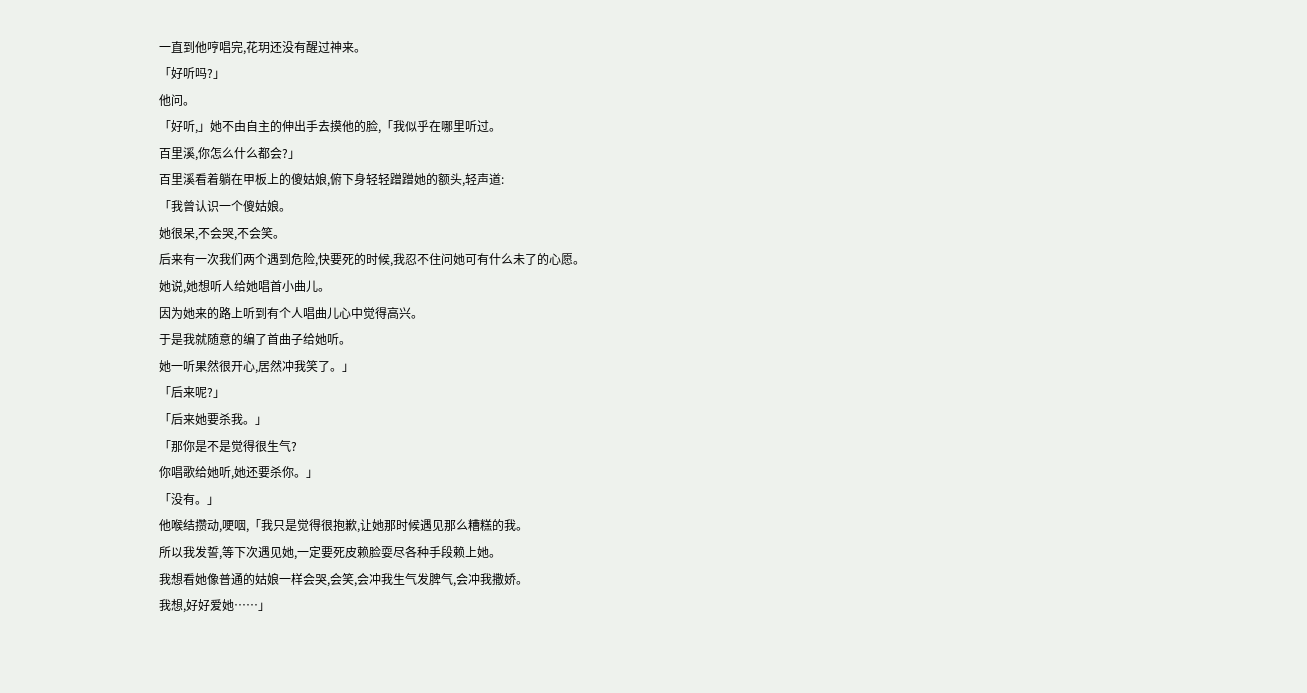一直到他哼唱完,花玥还没有醒过神来。
「好听吗?」
他问。
「好听,」她不由自主的伸出手去摸他的脸,「我似乎在哪里听过。
百里溪,你怎么什么都会?」
百里溪看着躺在甲板上的傻姑娘,俯下身轻轻蹭蹭她的额头,轻声道:
「我曾认识一个傻姑娘。
她很呆,不会哭,不会笑。
后来有一次我们两个遇到危险,快要死的时候,我忍不住问她可有什么未了的心愿。
她说,她想听人给她唱首小曲儿。
因为她来的路上听到有个人唱曲儿心中觉得高兴。
于是我就随意的编了首曲子给她听。
她一听果然很开心,居然冲我笑了。」
「后来呢?」
「后来她要杀我。」
「那你是不是觉得很生气?
你唱歌给她听,她还要杀你。」
「没有。」
他喉结攒动,哽咽,「我只是觉得很抱歉,让她那时候遇见那么糟糕的我。
所以我发誓,等下次遇见她,一定要死皮赖脸耍尽各种手段赖上她。
我想看她像普通的姑娘一样会哭,会笑,会冲我生气发脾气,会冲我撒娇。
我想,好好爱她……」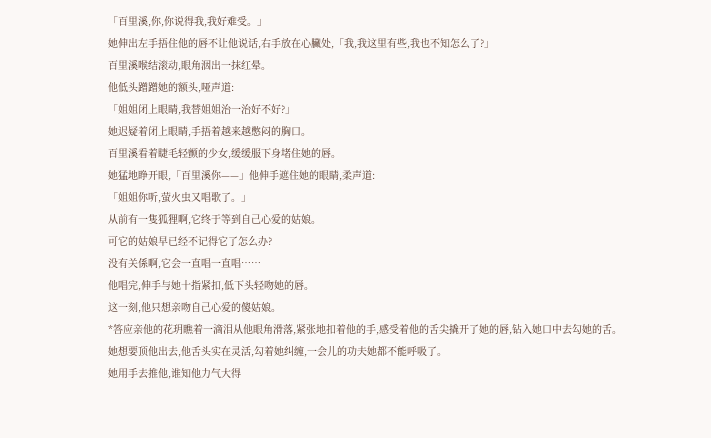「百里溪,你,你说得我,我好难受。」
她伸出左手捂住他的唇不让他说话,右手放在心臟处,「我,我这里有些,我也不知怎么了?」
百里溪喉结滚动,眼角洇出一抹红晕。
他低头蹭蹭她的额头,哑声道:
「姐姐闭上眼睛,我替姐姐治一治好不好?」
她迟疑着闭上眼睛,手捂着越来越憋闷的胸口。
百里溪看着睫毛轻颤的少女,缓缓服下身堵住她的唇。
她猛地睁开眼,「百里溪你——」他伸手遮住她的眼睛,柔声道:
「姐姐你听,萤火虫又唱歌了。」
从前有一隻狐狸啊,它终于等到自己心爱的姑娘。
可它的姑娘早已经不记得它了怎么办?
没有关係啊,它会一直唱一直唱……
他唱完,伸手与她十指紧扣,低下头轻吻她的唇。
这一刻,他只想亲吻自己心爱的傻姑娘。
*答应亲他的花玥瞧着一滴泪从他眼角滑落,紧张地扣着他的手,感受着他的舌尖撬开了她的唇,钻入她口中去勾她的舌。
她想要顶他出去,他舌头实在灵活,勾着她纠缠,一会儿的功夫她都不能呼吸了。
她用手去推他,谁知他力气大得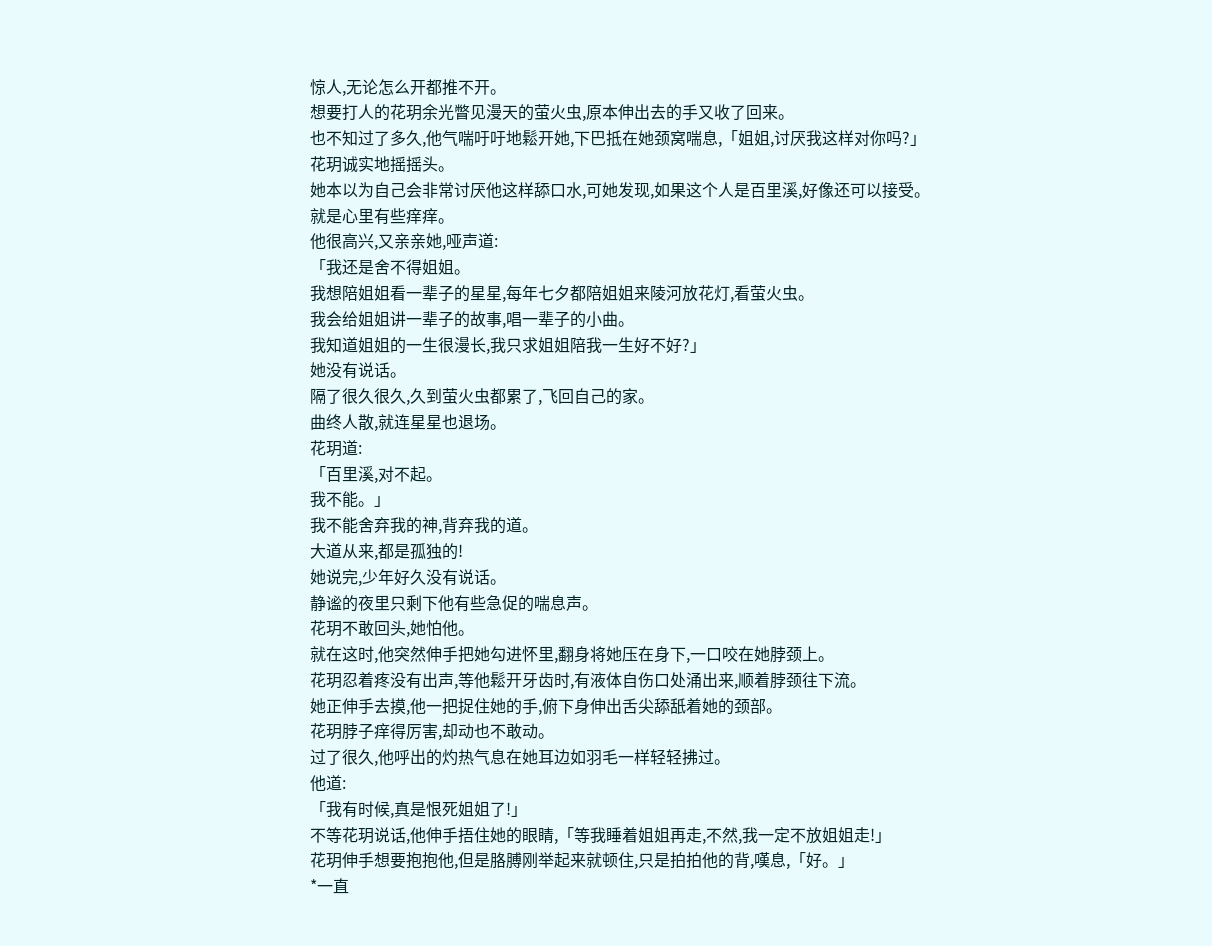惊人,无论怎么开都推不开。
想要打人的花玥余光瞥见漫天的萤火虫,原本伸出去的手又收了回来。
也不知过了多久,他气喘吁吁地鬆开她,下巴抵在她颈窝喘息,「姐姐,讨厌我这样对你吗?」
花玥诚实地摇摇头。
她本以为自己会非常讨厌他这样舔口水,可她发现,如果这个人是百里溪,好像还可以接受。
就是心里有些痒痒。
他很高兴,又亲亲她,哑声道:
「我还是舍不得姐姐。
我想陪姐姐看一辈子的星星,每年七夕都陪姐姐来陵河放花灯,看萤火虫。
我会给姐姐讲一辈子的故事,唱一辈子的小曲。
我知道姐姐的一生很漫长,我只求姐姐陪我一生好不好?」
她没有说话。
隔了很久很久,久到萤火虫都累了,飞回自己的家。
曲终人散,就连星星也退场。
花玥道:
「百里溪,对不起。
我不能。」
我不能舍弃我的神,背弃我的道。
大道从来,都是孤独的!
她说完,少年好久没有说话。
静谧的夜里只剩下他有些急促的喘息声。
花玥不敢回头,她怕他。
就在这时,他突然伸手把她勾进怀里,翻身将她压在身下,一口咬在她脖颈上。
花玥忍着疼没有出声,等他鬆开牙齿时,有液体自伤口处涌出来,顺着脖颈往下流。
她正伸手去摸,他一把捉住她的手,俯下身伸出舌尖舔舐着她的颈部。
花玥脖子痒得厉害,却动也不敢动。
过了很久,他呼出的灼热气息在她耳边如羽毛一样轻轻拂过。
他道:
「我有时候,真是恨死姐姐了!」
不等花玥说话,他伸手捂住她的眼睛,「等我睡着姐姐再走,不然,我一定不放姐姐走!」
花玥伸手想要抱抱他,但是胳膊刚举起来就顿住,只是拍拍他的背,嘆息,「好。」
*一直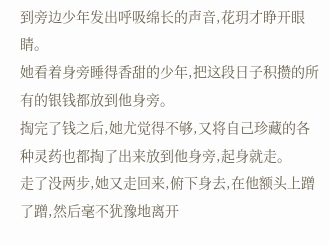到旁边少年发出呼吸绵长的声音,花玥才睁开眼睛。
她看着身旁睡得香甜的少年,把这段日子积攒的所有的银钱都放到他身旁。
掏完了钱之后,她尤觉得不够,又将自己珍藏的各种灵药也都掏了出来放到他身旁,起身就走。
走了没两步,她又走回来,俯下身去,在他额头上蹭了蹭,然后毫不犹豫地离开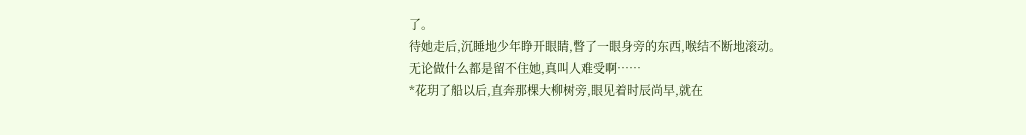了。
待她走后,沉睡地少年睁开眼睛,瞥了一眼身旁的东西,喉结不断地滚动。
无论做什么都是留不住她,真叫人难受啊……
*花玥了船以后,直奔那棵大柳树旁,眼见着时辰尚早,就在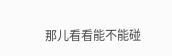那儿看看能不能碰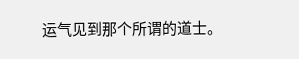运气见到那个所谓的道士。